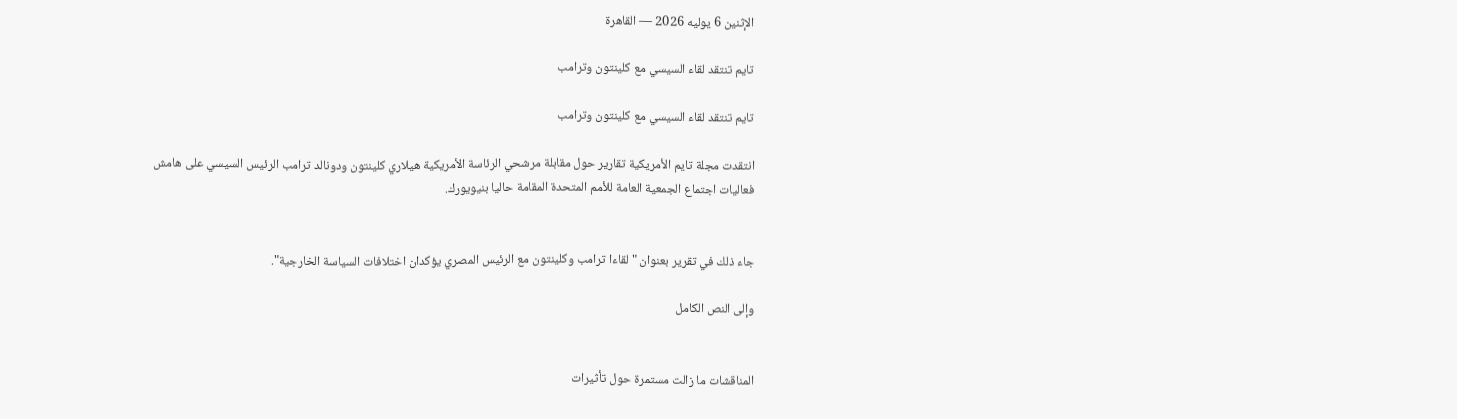الإثنين 6 يوليه 2026 — القاهرة

تايم تنتقد لقاء السيسي مع كلينتون وترامب

تايم تنتقد لقاء السيسي مع كلينتون وترامب

انتقدت مجلة تايم الأمريكية تقارير حول مقابلة مرشحي الرئاسة الأمريكية هيلاري كلينتون ودونالد ترامب الرئيس السيسي على هامش فعاليات اجتماع الجمعية العامة للأمم المتحدة المقامة حاليا بنيويورك.


جاء ذلك في تقرير بعنوان "لقاءا ترامب وكلينتون مع الرئيس المصري يؤكدان اختلافات السياسة الخارجية".

وإلى النص الكامل


المناقشات ما زالت مستمرة حول تأثيرات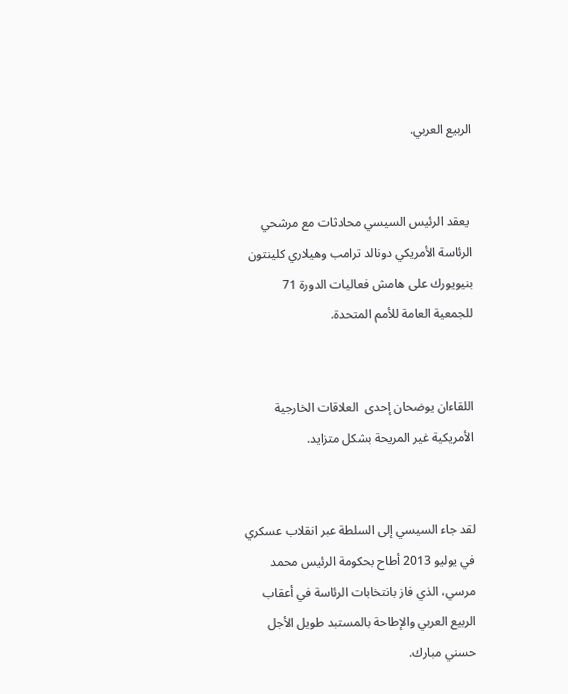الربيع العربي.


 يعقد الرئيس السيسي محادثات مع مرشحي الرئاسة الأمريكي دونالد ترامب وهيلاري كلينتون بنيويورك على هامش فعاليات الدورة 71 للجمعية العامة للأمم المتحدة.


اللقاءان يوضحان إحدى  العلاقات الخارجية الأمريكية غير المريحة بشكل متزايد.


لقد جاء السيسي إلى السلطة عبر انقلاب عسكري في يوليو 2013 أطاح بحكومة الرئيس محمد مرسي، الذي فاز بانتخابات الرئاسة في أعقاب الربيع العربي والإطاحة بالمستبد طويل الأجل حسني مبارك.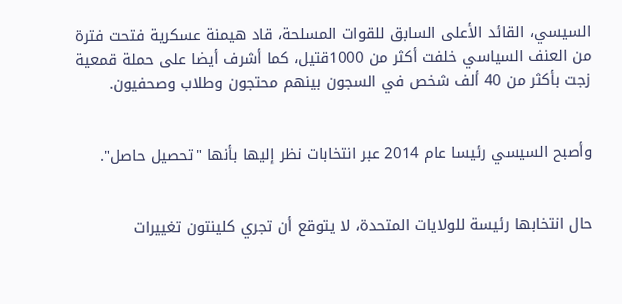السيسي، القائد الأعلى السابق للقوات المسلحة، قاد هيمنة عسكرية فتحت فترة من العنف السياسي خلفت أكثر من 1000قتيل، كما أشرف أيضا على حملة قمعية زجت بأكثر من 40 ألف شخص في السجون بينهم محتجون وطلاب وصحفيون.


وأصبح السيسي رئيسا عام 2014 عبر انتخابات نظر إليها بأنها "تحصيل حاصل".


حال انتخابها رئيسة للولايات المتحدة، لا يتوقع أن تجري كلينتون تغييرات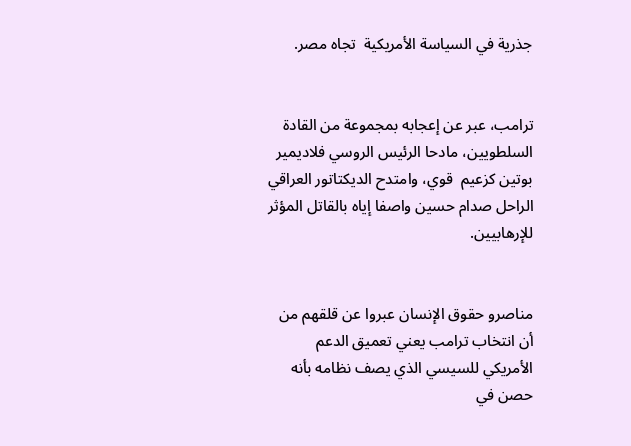جذرية في السياسة الأمريكية  تجاه مصر.


ترامب، عبر عن إعجابه بمجموعة من القادة السلطويين، مادحا الرئيس الروسي فلاديمير بوتين كزعيم  قوي، وامتدح الديكتاتور العراقي الراحل صدام حسين واصفا إياه بالقاتل المؤثر للإرهابيين.


مناصرو حقوق الإنسان عبروا عن قلقهم من أن انتخاب ترامب يعني تعميق الدعم الأمريكي للسيسي الذي يصف نظامه بأنه حصن في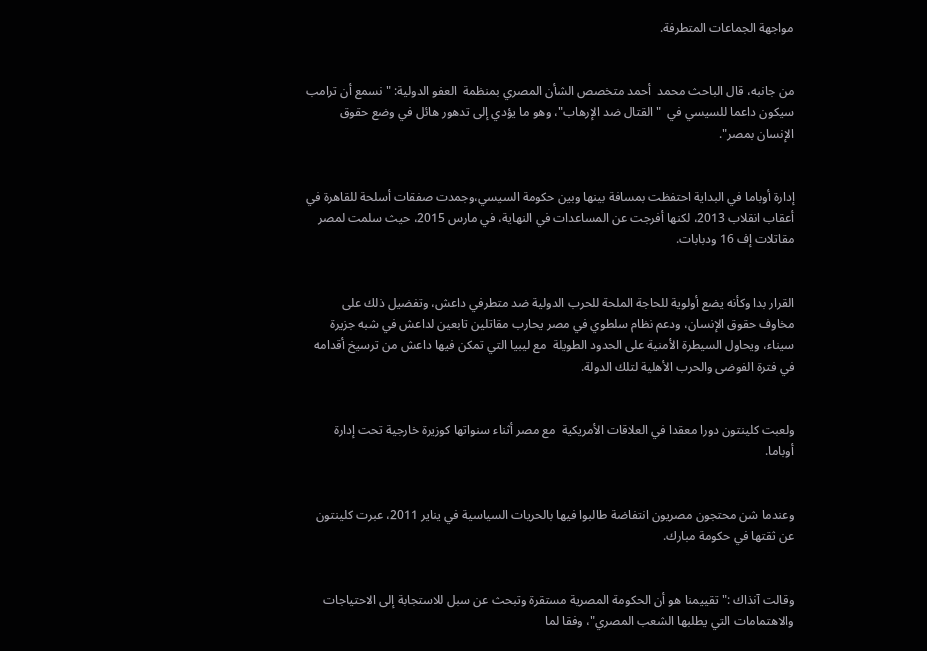مواجهة الجماعات المتطرفة.


من جانبه، قال الباحث محمد  أحمد متخصص الشأن المصري بمنظمة  العفو الدولية: "نسمع أن ترامب سيكون داعما للسيسي في  "القتال ضد الإرهاب"، وهو ما يؤدي إلى تدهور هائل في وضع حقوق الإنسان بمصر".


إدارة أوباما في البداية احتفظت بمسافة بينها وبين حكومة السيسي،وجمدت صفقات أسلحة للقاهرة في أعقاب انقلاب 2013، لكنها أفرجت عن المساعدات في النهاية، في مارس 2015، حيث سلمت لمصر مقاتلات إف 16 ودبابات.


القرار بدا وكأنه يضع أولوية للحاجة الملحة للحرب الدولية ضد متطرفي داعش، وتفضيل ذلك على مخاوف حقوق الإنسان، ودعم نظام سلطوي في مصر يحارب مقاتلين تابعين لداعش في شبه جزيرة سيناء، ويحاول السيطرة الأمنية على الحدود الطويلة  مع ليبيا التي تمكن فيها داعش من ترسيخ أقدامه في فترة الفوضى والحرب الأهلية لتلك الدولة.


ولعبت كلينتون دورا معقدا في العلاقات الأمريكية  مع مصر أثناء سنواتها كوزيرة خارجية تحت إدارة أوباما.


وعندما شن محتجون مصريون انتفاضة طالبوا فيها بالحريات السياسية في يناير 2011، عبرت كلينتون عن ثقتها في حكومة مبارك.


وقالت آنذاك :" تقييمنا هو أن الحكومة المصرية مستقرة وتبحث عن سبل للاستجابة إلى الاحتياجات والاهتمامات التي يطلبها الشعب المصري"، وفقا لما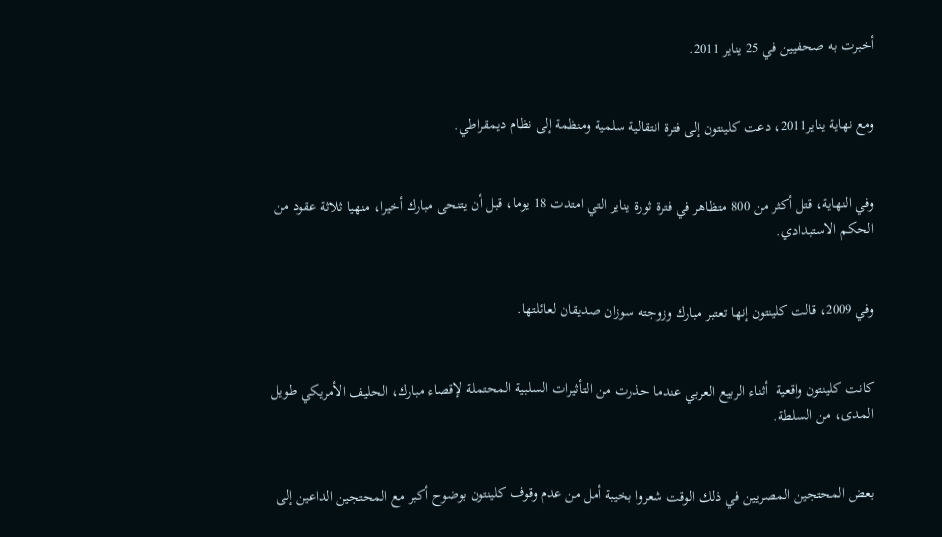أخبرت به صحفيين في 25 يناير 2011.


ومع نهاية يناير2011، دعت كلينتون إلى فترة انتقالية سلمية ومنظمة إلى نظام ديمقراطي.


وفي النهاية، قتل أكثر من 800 متظاهر في فترة ثورة يناير التي امتدت 18 يوما، قبل أن يتنحى مبارك أخيرا، منهيا ثلاثة عقود من الحكم الاستبدادي.


وفي 2009، قالت كلينتون إنها تعتبر مبارك وزوجته سوزان صديقان لعائلتها.


كانت كلينتون واقعية  أثناء الربيع العربي عندما حذرت من التأثيرات السلبية المحتملة لإقصاء مبارك، الحليف الأمريكي طويل المدى، من السلطة.


بعض المحتجين المصريين في ذلك الوقت شعروا بخيبة أمل من عدم وقوف كلينتون بوضوح أكبر مع المحتجين الداعين إلى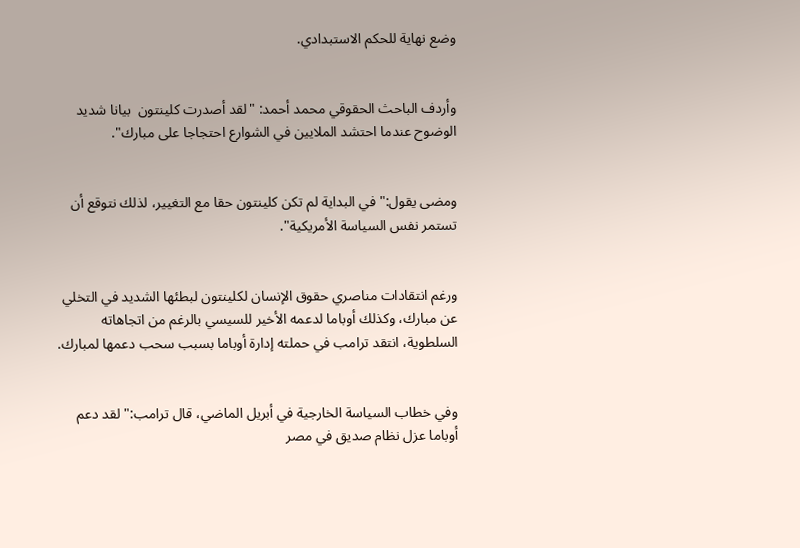وضع نهاية للحكم الاستبدادي.


وأردف الباحث الحقوقي محمد أحمد: "لقد أصدرت كلينتون  بيانا شديد الوضوح عندما احتشد الملايين في الشوارع احتجاجا على مبارك".


ومضى يقول:" في البداية لم تكن كلينتون حقا مع التغيير، لذلك نتوقع أن تستمر نفس السياسة الأمريكية".


ورغم انتقادات مناصري حقوق الإنسان لكلينتون لبطئها الشديد في التخلي عن مبارك، وكذلك أوباما لدعمه الأخير للسيسي بالرغم من اتجاهاته السلطوية، انتقد ترامب في حملته إدارة أوباما بسبب سحب دعمها لمبارك.


وفي خطاب السياسة الخارجية في أبريل الماضي، قال ترامب:" لقد دعم أوباما عزل نظام صديق في مصر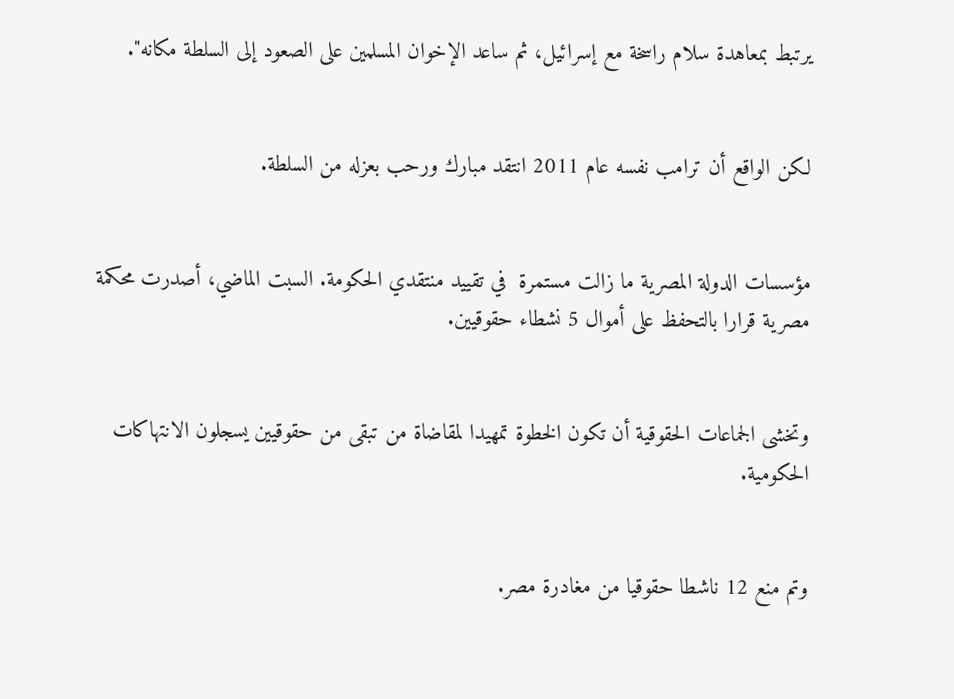يرتبط بمعاهدة سلام راسخة مع إسرائيل، ثم ساعد الإخوان المسلمين على الصعود إلى السلطة مكانه".


لكن الواقع أن ترامب نفسه عام 2011 انتقد مبارك ورحب بعزله من السلطة.


مؤسسات الدولة المصرية ما زالت مستمرة  في تقييد منتقدي الحكومة. السبت الماضي، أصدرت محكمة مصرية قرارا بالتحفظ على أموال 5 نشطاء حقوقيين.


وتخشى الجماعات الحقوقية أن تكون الخطوة تمهيدا لمقاضاة من تبقى من حقوقيين يسجلون الانتهاكات الحكومية.


وتم منع 12 ناشطا حقوقيا من مغادرة مصر.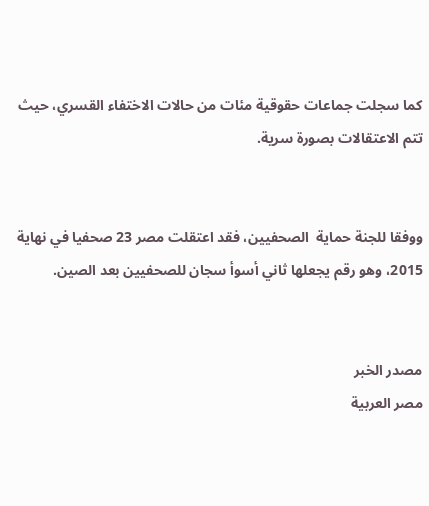كما سجلت جماعات حقوقية مئات من حالات الاختفاء القسري، حيث تتم الاعتقالات بصورة سرية.


ووفقا للجنة حماية  الصحفيين، فقد اعتقلت مصر 23 صحفيا في نهاية 2015، وهو رقم يجعلها ثاني أسوأ سجان للصحفيين بعد الصين.


مصدر الخبر
مصر العربية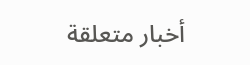أخبار متعلقة